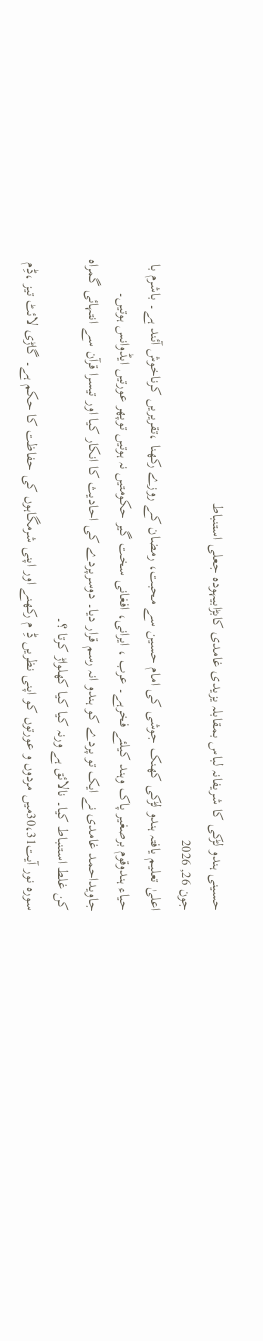حسینی ہندو لڑکی کا شریفانہ لباس بمقابلہ یزیدی غامدی کابڑابیہودہ جعلی استنباط
جون 26, 2026
اعلیٰ تعلیم یافتہ ہندو لڑکی کھنک جوشی کی امام حسین سے محبت، رمضان کے روزے رکھنا ،تقریریں کرناخوش آئند ہے۔ باشرم با حیاء ہندوقوم برصغیر پاک وہند کیلئے فخرہے۔ عرب ، ایرانی، افغانی سخت گیر حکومتیں نہ ہوتیں توپھر عورتیں ایڈوانس ہوتیں۔
جاویداحمد غامدی نے ایک تو پردے کو ہندو انہ رسم قرار دیا۔ دوسرپردے کی احادیث کا انکار کیا اور تیسرا قرآن سے انتہائی گمراہ کن غلط استنباط کیا۔ نالائق ہے ورنہ کیا کیا کھلواڑ کرتا ؟۔
سورہ نور آیت30،31میں مردوں و عورتوں کو اپنی نظریں ڈِ م رکھنے اور اپنی شرمگاہوں کی حفاظت کا حکم ہے۔ گاڑی لائٹ تیز ،ڈِم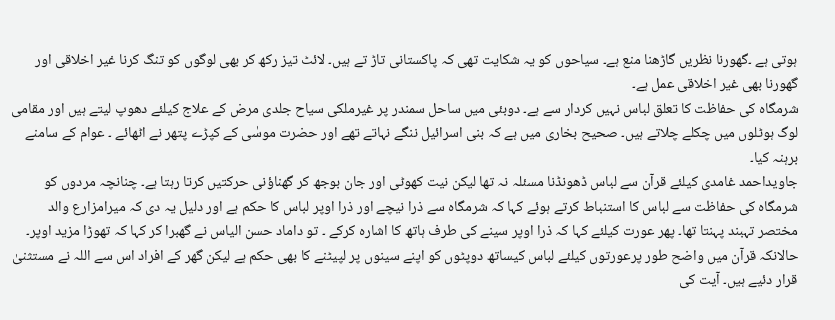ہوتی ہے ۔گھورنا نظریں گاڑھنا منع ہے۔ سیاحوں کو یہ شکایت تھی کہ پاکستانی تاڑ تے ہیں۔ لائٹ تیز رکھ کر بھی لوگوں کو تنگ کرنا غیر اخلاقی اور گھورنا بھی غیر اخلاقی عمل ہے۔
شرمگاہ کی حفاظت کا تعلق لباس نہیں کردار سے ہے۔ دوبئی میں ساحل سمندر پر غیرملکی سیاح جلدی مرض کے علاج کیلئے دھوپ لیتے ہیں اور مقامی لوگ ہوٹلوں میں چکلے چلاتے ہیں۔ صحیح بخاری میں ہے کہ بنی اسرائیل ننگے نہاتے تھے اور حضرت موسٰی کے کپڑے پتھر نے اٹھائے ۔ عوام کے سامنے برہنہ کیا۔
جاویداحمد غامدی کیلئے قرآن سے لباس ڈھونڈنا مسئلہ نہ تھا لیکن نیت کھوٹی اور جان بوجھ کر گھناؤنی حرکتیں کرتا رہتا ہے۔ چنانچہ مردوں کو شرمگاہ کی حفاظت سے لباس کا استنباط کرتے ہوئے کہا کہ شرمگاہ سے ذرا نیچے اور ذرا اوپر لباس کا حکم ہے اور دلیل یہ دی کہ میرامزارع والد مختصر تہبند پہنتا تھا۔ پھر عورت کیلئے کہا کہ ذرا اوپر سینے کی طرف ہاتھ کا اشارہ کرکے ۔ تو داماد حسن الیاس نے گھبرا کر کہا کہ تھوڑا مزید اوپر۔ حالانکہ قرآن میں واضح طور پرعورتوں کیلئے لباس کیساتھ دوپٹوں کو اپنے سینوں پر لپیٹنے کا بھی حکم ہے لیکن گھر کے افراد اس سے اللہ نے مستثنیٰ قرار دئیے ہیں۔ آیت کی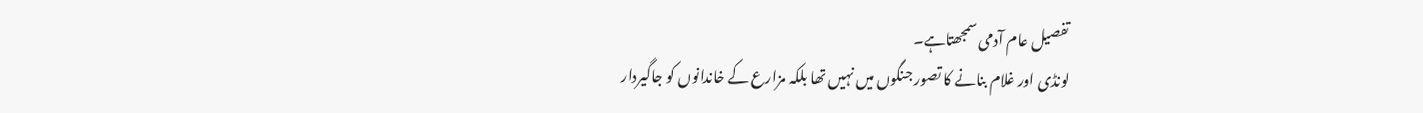تفصیل عام آدمی سمجھتاہے۔
لونڈی اور غلام بنانے کا تصور جنگوں میں نہیں تھا بلکہ مزارع کے خاندانوں کو جاگیردار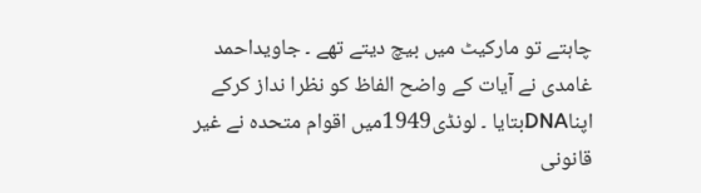چاہتے تو مارکیٹ میں بیچ دیتے تھے ۔ جاویداحمد غامدی نے آیات کے واضح الفاظ کو نظرا نداز کرکے اپناDNAبتایا ۔ لونڈی1949میں اقوام متحدہ نے غیر قانونی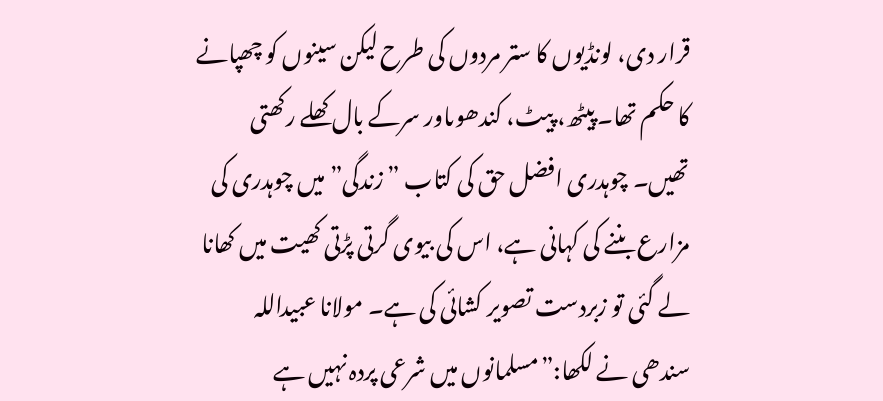قرار دی، لونڈیوں کا ستر مردوں کی طرح لیکن سینوں کو چھپانے کا حکم تھا۔ پیٹھ، پیٹ، کندھوںاور سرکے بال کھلے رکھتی تھیں۔ چوہدری افضل حق کی کتاب ”زندگی” میں چوہدری کی مزارع بننے کی کہانی ہے، اس کی بیوی گرتی پڑتی کھیت میں کھانا لے گئی تو زبردست تصویر کشائی کی ہے۔ مولانا عبیداللہ سندھی نے لکھا:”مسلمانوں میں شرعی پردہ نہیں ہے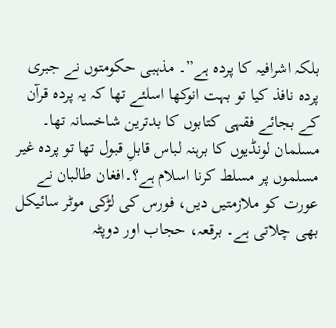بلکہ اشرافیہ کا پردہ ہے”۔ مذہبی حکومتوں نے جبری پردہ نافذ کیا تو بہت انوکھا اسلئے تھا کہ یہ پردہ قرآن کے بجائے فقہی کتابوں کا بدترین شاخسانہ تھا۔
مسلمان لونڈیوں کا برہنہ لباس قابلِ قبول تھا تو پردہ غیر مسلموں پر مسلط کرنا اسلام ہے؟۔افغان طالبان نے عورت کو ملازمتیں دیں، فورس کی لڑکی موٹر سائیکل بھی چلاتی ہے۔ برقعہ، حجاب اور دوپٹہ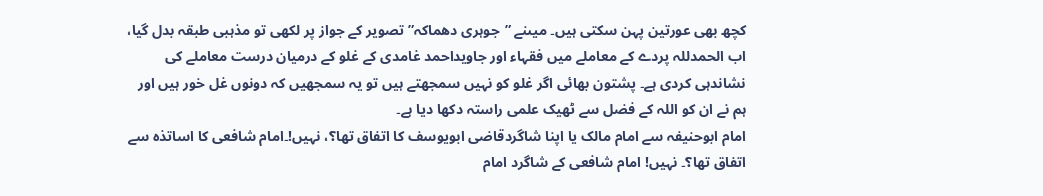کچھ بھی عورتین پہن سکتی ہیں۔ میںنے ”جوہری دھماکہ” تصویر کے جواز پر لکھی تو مذہبی طبقہ بدل گیا، اب الحمدللہ پردے کے معاملے میں فقہاء اور جاویداحمد غامدی کے غلو کے درمیان درست معاملے کی نشاندہی کردی ہے۔ پشتون بھائی اگر غلو کو نہیں سمجھتے ہیں تو یہ سمجھیں کہ دونوں غل خور ہیں اور ہم نے ان کو اللہ کے فضل سے ٹھیک علمی راستہ دکھا دیا ہے۔
امام ابوحنیفہ سے امام مالک یا اپنا شاگردقاضی ابویوسف کا اتفاق تھا؟، نہیں!۔امام شافعی کا اساتذہ سے اتفاق تھا؟۔ نہیں! امام شافعی کے شاگرد امام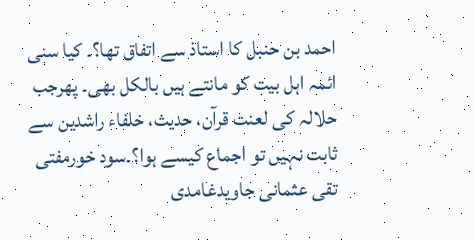احمد بن حنبل کا استاذ سے اتفاق تھا؟۔ کیا سنی ائمہ اہل بیت کو مانتے ہیں بالکل بھی۔ پھرجب حلالہ کی لعنت قرآن، حدیث، خلفاء راشدین سے ثابت نہیں تو اجماع کیسے ہوا؟۔سود خورمفتی تقی عثمانی جاویدغامدی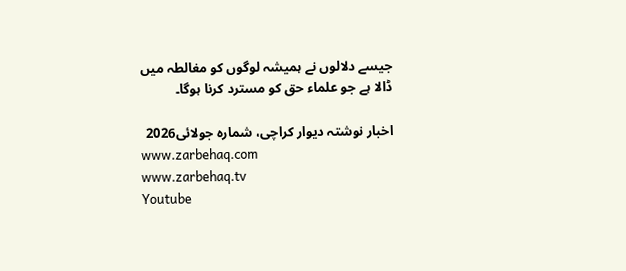جیسے دلالوں نے ہمیشہ لوگوں کو مغالطہ میں ڈالا ہے جو علماء حق کو مسترد کرنا ہوگا۔

اخبار نوشتہ دیوار کراچی، شمارہ جولائی2026
www.zarbehaq.com
www.zarbehaq.tv
Youtube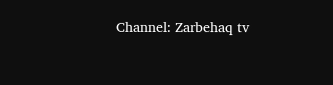Channel: Zarbehaq tv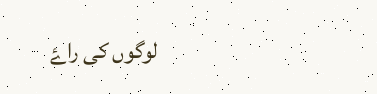لوگوں کی راۓ